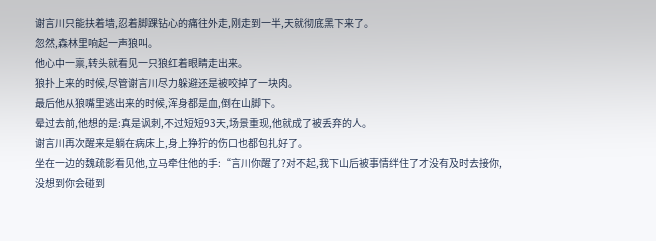谢言川只能扶着墙,忍着脚踝钻心的痛往外走,刚走到一半,天就彻底黑下来了。
忽然,森林里响起一声狼叫。
他心中一禀,转头就看见一只狼红着眼睛走出来。
狼扑上来的时候,尽管谢言川尽力躲避还是被咬掉了一块肉。
最后他从狼嘴里逃出来的时候,浑身都是血,倒在山脚下。
晕过去前,他想的是:真是讽刺,不过短短93天,场景重现,他就成了被丢弃的人。
谢言川再次醒来是躺在病床上,身上狰狞的伤口也都包扎好了。
坐在一边的魏疏影看见他,立马牵住他的手:“言川你醒了?对不起,我下山后被事情绊住了才没有及时去接你,没想到你会碰到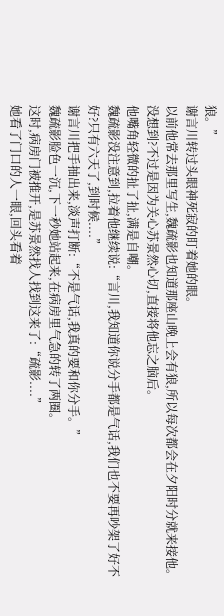狼。”
谢言川转过头眼神死寂的盯着她的眼。
以前他常去那里写生,魏疏影也知道那座山晚上会有狼,所以每次都会在夕阳时分就来接他。
没想到?不过是因为关心苏景然心切,直接将他忘之脑后。
他嘴角轻微的扯了扯,满是自嘲。
魏疏影没注意到,拉着他继续说:“言川,我知道你说分手都是气话,我们也不要再吵架了好不好?只有六天了,到时候....”
谢言川把手抽出来,淡声打断:“不是气话,我真的要和你分手。”
魏疏影脸色一沉,下一秒她站起来,在病房里气急的转了两圈。
这时,病房门被推开,是苏景然找人找到这来了:“疏影....”
她看了门口的人一眼,回头看着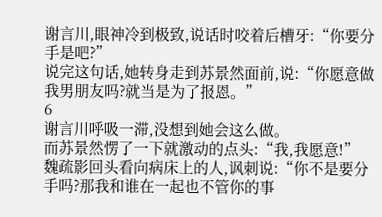谢言川,眼神冷到极致,说话时咬着后槽牙:“你要分手是吧?”
说完这句话,她转身走到苏景然面前,说:“你愿意做我男朋友吗?就当是为了报恩。”
6
谢言川呼吸一滞,没想到她会这么做。
而苏景然愣了一下就激动的点头:“我,我愿意!”
魏疏影回头看向病床上的人,讽刺说:“你不是要分手吗?那我和谁在一起也不管你的事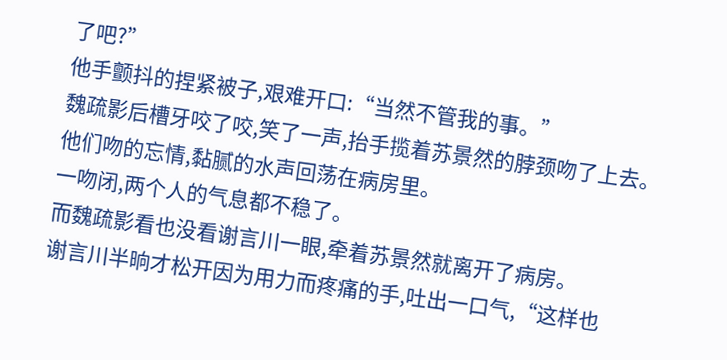了吧?”
他手颤抖的捏紧被子,艰难开口:“当然不管我的事。”
魏疏影后槽牙咬了咬,笑了一声,抬手揽着苏景然的脖颈吻了上去。
他们吻的忘情,黏腻的水声回荡在病房里。
一吻闭,两个人的气息都不稳了。
而魏疏影看也没看谢言川一眼,牵着苏景然就离开了病房。
谢言川半晌才松开因为用力而疼痛的手,吐出一口气,“这样也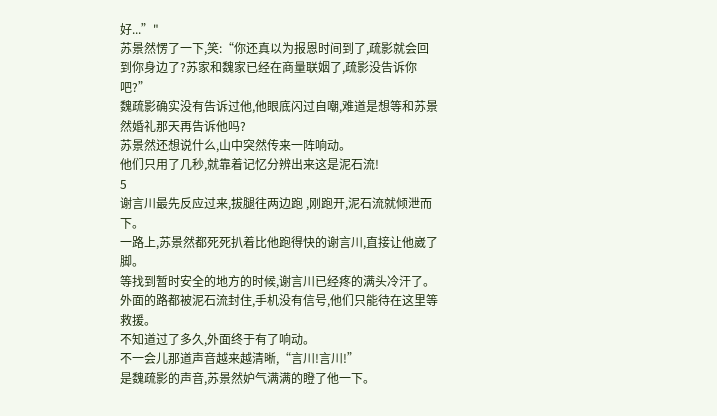好...”"
苏景然愣了一下,笑:“你还真以为报恩时间到了,疏影就会回到你身边了?苏家和魏家已经在商量联姻了,疏影没告诉你吧?”
魏疏影确实没有告诉过他,他眼底闪过自嘲,难道是想等和苏景然婚礼那天再告诉他吗?
苏景然还想说什么,山中突然传来一阵响动。
他们只用了几秒,就靠着记忆分辨出来这是泥石流!
5
谢言川最先反应过来,拔腿往两边跑 ,刚跑开,泥石流就倾泄而下。
一路上,苏景然都死死扒着比他跑得快的谢言川,直接让他崴了脚。
等找到暂时安全的地方的时候,谢言川已经疼的满头冷汗了。
外面的路都被泥石流封住,手机没有信号,他们只能待在这里等救援。
不知道过了多久,外面终于有了响动。
不一会儿那道声音越来越清晰,“言川!言川!”
是魏疏影的声音,苏景然妒气满满的瞪了他一下。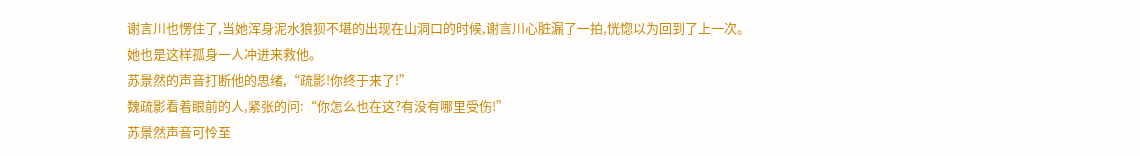谢言川也愣住了,当她浑身泥水狼狈不堪的出现在山洞口的时候,谢言川心脏漏了一拍,恍惚以为回到了上一次。
她也是这样孤身一人冲进来救他。
苏景然的声音打断他的思绪,“疏影!你终于来了!”
魏疏影看着眼前的人,紧张的问:“你怎么也在这?有没有哪里受伤!”
苏景然声音可怜至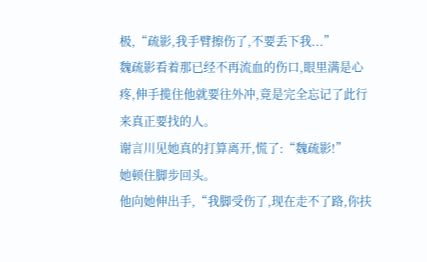极,“疏影,我手臂擦伤了,不要丢下我...”
魏疏影看着那已经不再流血的伤口,眼里满是心疼,伸手揽住他就要往外冲,竟是完全忘记了此行来真正要找的人。
谢言川见她真的打算离开,慌了:“魏疏影!”
她顿住脚步回头。
他向她伸出手,“我脚受伤了,现在走不了路,你扶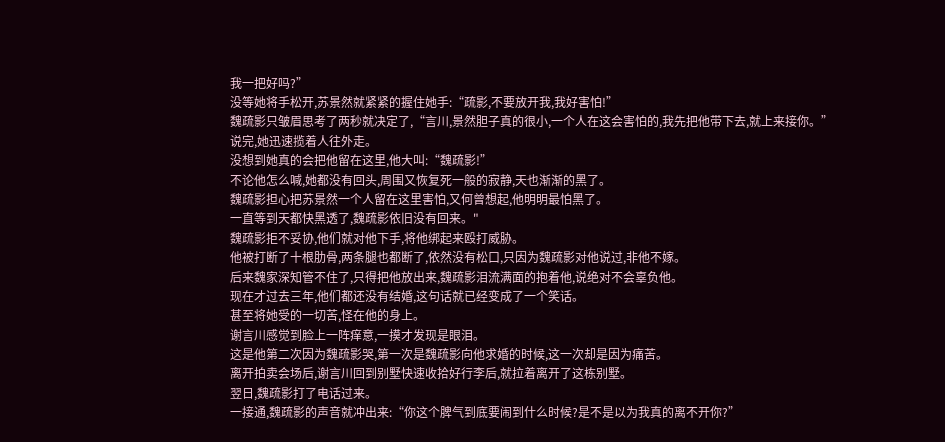我一把好吗?”
没等她将手松开,苏景然就紧紧的握住她手:“疏影,不要放开我,我好害怕!”
魏疏影只皱眉思考了两秒就决定了,“言川,景然胆子真的很小,一个人在这会害怕的,我先把他带下去,就上来接你。”
说完,她迅速揽着人往外走。
没想到她真的会把他留在这里,他大叫:“魏疏影!”
不论他怎么喊,她都没有回头,周围又恢复死一般的寂静,天也渐渐的黑了。
魏疏影担心把苏景然一个人留在这里害怕,又何曾想起,他明明最怕黑了。
一直等到天都快黑透了,魏疏影依旧没有回来。"
魏疏影拒不妥协,他们就对他下手,将他绑起来殴打威胁。
他被打断了十根肋骨,两条腿也都断了,依然没有松口,只因为魏疏影对他说过,非他不嫁。
后来魏家深知管不住了,只得把他放出来,魏疏影泪流满面的抱着他,说绝对不会辜负他。
现在才过去三年,他们都还没有结婚,这句话就已经变成了一个笑话。
甚至将她受的一切苦,怪在他的身上。
谢言川感觉到脸上一阵痒意,一摸才发现是眼泪。
这是他第二次因为魏疏影哭,第一次是魏疏影向他求婚的时候,这一次却是因为痛苦。
离开拍卖会场后,谢言川回到别墅快速收拾好行李后,就拉着离开了这栋别墅。
翌日,魏疏影打了电话过来。
一接通,魏疏影的声音就冲出来:“你这个脾气到底要闹到什么时候?是不是以为我真的离不开你?”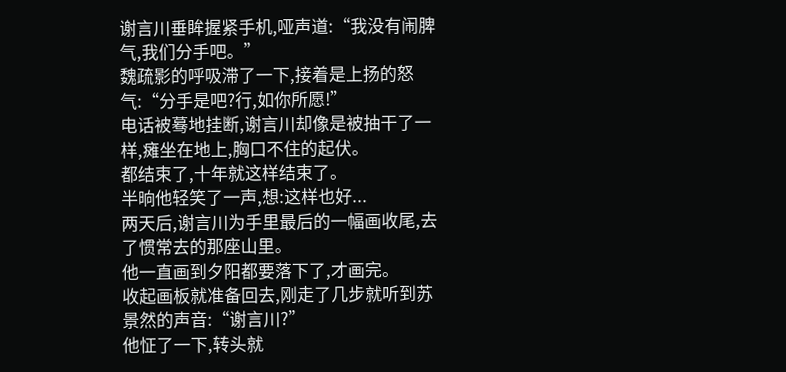谢言川垂眸握紧手机,哑声道:“我没有闹脾气,我们分手吧。”
魏疏影的呼吸滞了一下,接着是上扬的怒气:“分手是吧?行,如你所愿!”
电话被蓦地挂断,谢言川却像是被抽干了一样,瘫坐在地上,胸口不住的起伏。
都结束了,十年就这样结束了。
半晌他轻笑了一声,想:这样也好...
两天后,谢言川为手里最后的一幅画收尾,去了惯常去的那座山里。
他一直画到夕阳都要落下了,才画完。
收起画板就准备回去,刚走了几步就听到苏景然的声音:“谢言川?”
他怔了一下,转头就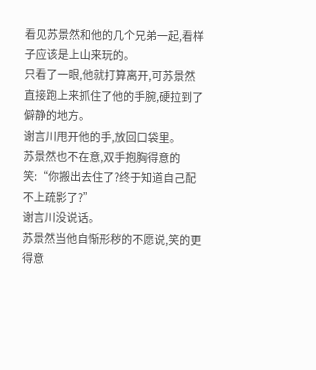看见苏景然和他的几个兄弟一起,看样子应该是上山来玩的。
只看了一眼,他就打算离开,可苏景然直接跑上来抓住了他的手腕,硬拉到了僻静的地方。
谢言川甩开他的手,放回口袋里。
苏景然也不在意,双手抱胸得意的笑:“你搬出去住了?终于知道自己配不上疏影了?”
谢言川没说话。
苏景然当他自惭形秽的不愿说,笑的更得意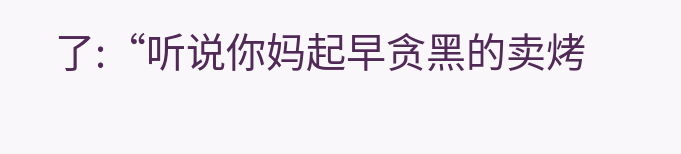了:“听说你妈起早贪黑的卖烤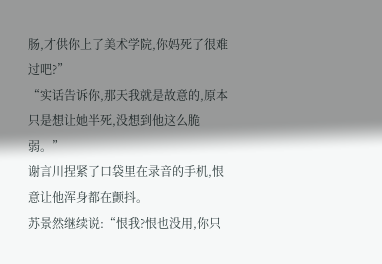肠,才供你上了美术学院,你妈死了很难过吧?”
“实话告诉你,那天我就是故意的,原本只是想让她半死,没想到他这么脆弱。”
谢言川捏紧了口袋里在录音的手机,恨意让他浑身都在颤抖。
苏景然继续说:“恨我?恨也没用,你只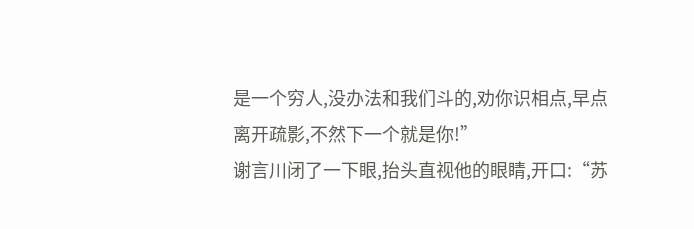是一个穷人,没办法和我们斗的,劝你识相点,早点离开疏影,不然下一个就是你!”
谢言川闭了一下眼,抬头直视他的眼睛,开口:“苏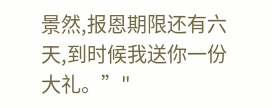景然,报恩期限还有六天,到时候我送你一份大礼。”"